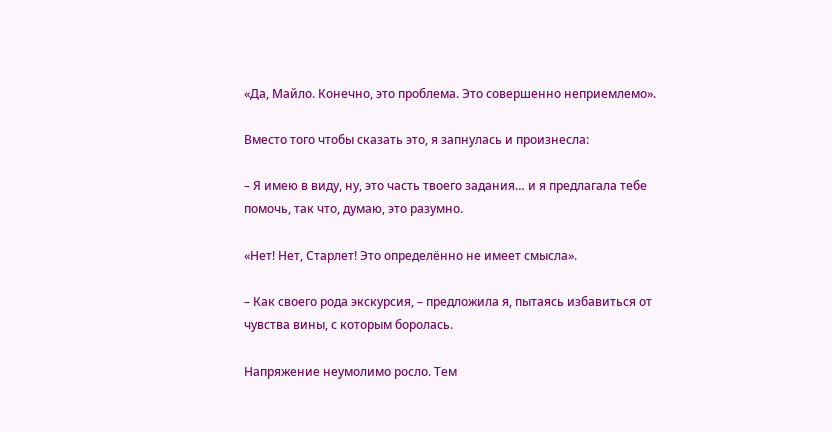«Да, Майло. Конечно, это проблема. Это совершенно неприемлемо».

Вместо того чтобы сказать это, я запнулась и произнесла:

– Я имею в виду, ну, это часть твоего задания… и я предлагала тебе помочь, так что, думаю, это разумно.

«Нет! Нет, Старлет! Это определённо не имеет смысла».

– Как своего рода экскурсия, – предложила я, пытаясь избавиться от чувства вины, с которым боролась.

Напряжение неумолимо росло. Тем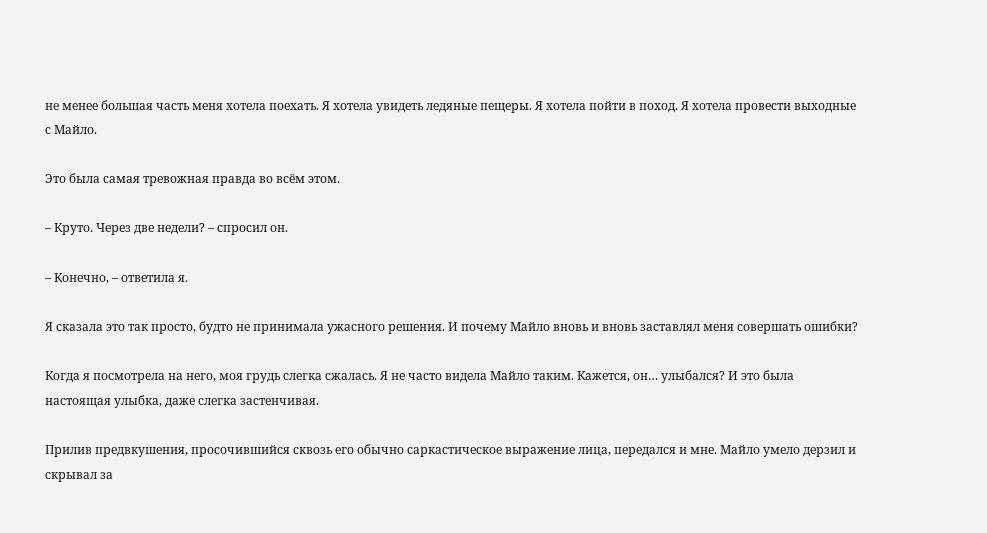не менее большая часть меня хотела поехать. Я хотела увидеть ледяные пещеры. Я хотела пойти в поход. Я хотела провести выходные с Майло.

Это была самая тревожная правда во всём этом.

– Круто. Через две недели? – спросил он.

– Конечно, – ответила я.

Я сказала это так просто, будто не принимала ужасного решения. И почему Майло вновь и вновь заставлял меня совершать ошибки?

Когда я посмотрела на него, моя грудь слегка сжалась. Я не часто видела Майло таким. Кажется, он… улыбался? И это была настоящая улыбка, даже слегка застенчивая.

Прилив предвкушения, просочившийся сквозь его обычно саркастическое выражение лица, передался и мне. Майло умело дерзил и скрывал за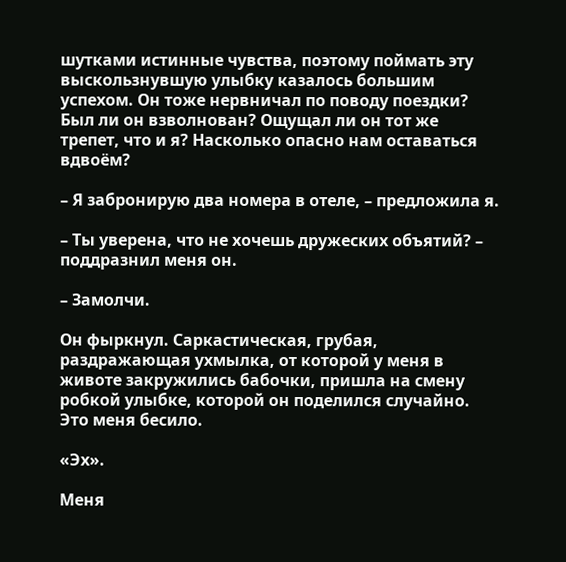шутками истинные чувства, поэтому поймать эту выскользнувшую улыбку казалось большим успехом. Он тоже нервничал по поводу поездки? Был ли он взволнован? Ощущал ли он тот же трепет, что и я? Насколько опасно нам оставаться вдвоём?

– Я забронирую два номера в отеле, – предложила я.

– Ты уверена, что не хочешь дружеских объятий? – поддразнил меня он.

– Замолчи.

Он фыркнул. Саркастическая, грубая, раздражающая ухмылка, от которой у меня в животе закружились бабочки, пришла на смену робкой улыбке, которой он поделился случайно. Это меня бесило.

«Эх».

Меня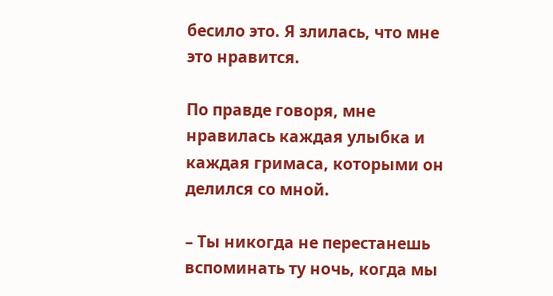бесило это. Я злилась, что мне это нравится.

По правде говоря, мне нравилась каждая улыбка и каждая гримаса, которыми он делился со мной.

– Ты никогда не перестанешь вспоминать ту ночь, когда мы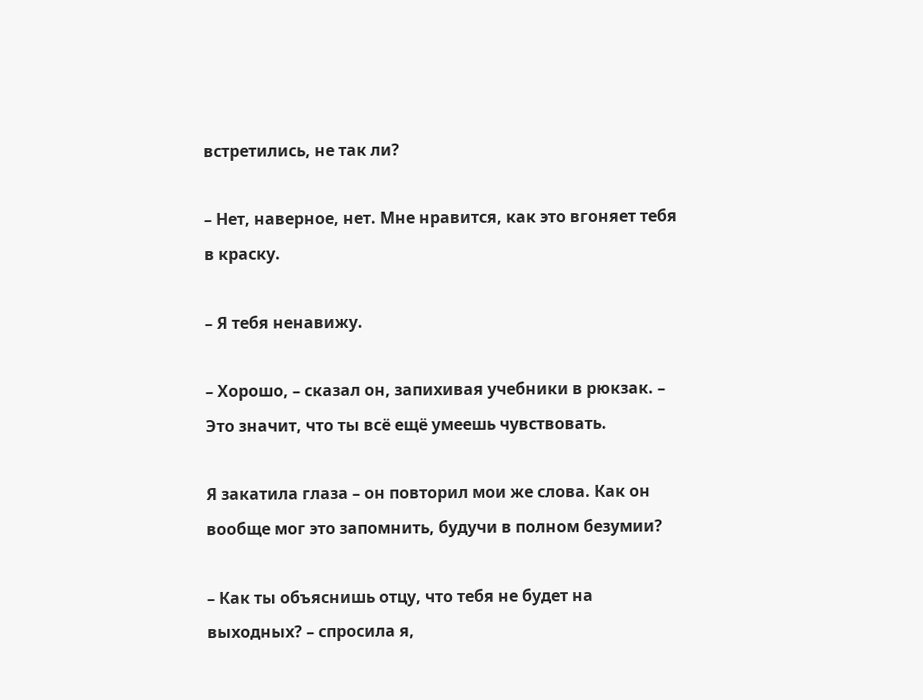встретились, не так ли?

– Нет, наверное, нет. Мне нравится, как это вгоняет тебя в краску.

– Я тебя ненавижу.

– Хорошо, – сказал он, запихивая учебники в рюкзак. – Это значит, что ты всё ещё умеешь чувствовать.

Я закатила глаза – он повторил мои же слова. Как он вообще мог это запомнить, будучи в полном безумии?

– Как ты объяснишь отцу, что тебя не будет на выходных? – спросила я,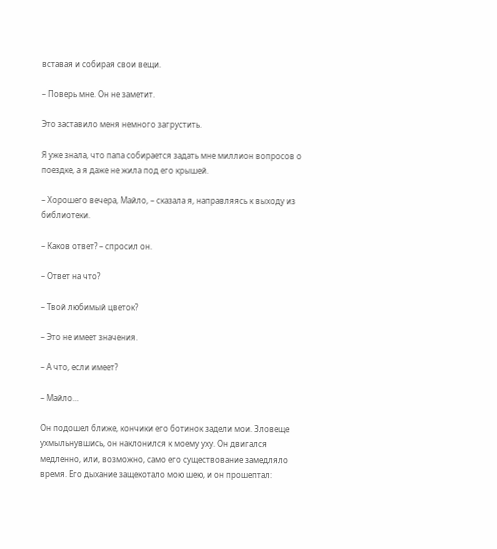вставая и собирая свои вещи.

– Поверь мне. Он не заметит.

Это заставило меня немного загрустить.

Я уже знала, что папа собирается задать мне миллион вопросов о поездке, а я даже не жила под его крышей.

– Хорошего вечера, Майло, – сказала я, направляясь к выходу из библиотеки.

– Каков ответ? – спросил он.

– Ответ на что?

– Твой любимый цветок?

– Это не имеет значения.

– А что, если имеет?

– Майло…

Он подошел ближе, кончики его ботинок задели мои. Зловеще ухмыльнувшись, он наклонился к моему уху. Он двигался медленно, или, возможно, само его существование замедляло время. Его дыхание защекотало мою шею, и он прошептал: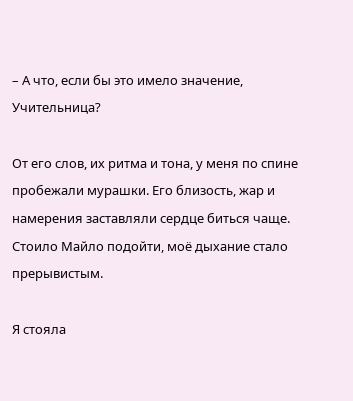– А что, если бы это имело значение, Учительница?

От его слов, их ритма и тона, у меня по спине пробежали мурашки. Его близость, жар и намерения заставляли сердце биться чаще. Стоило Майло подойти, моё дыхание стало прерывистым.

Я стояла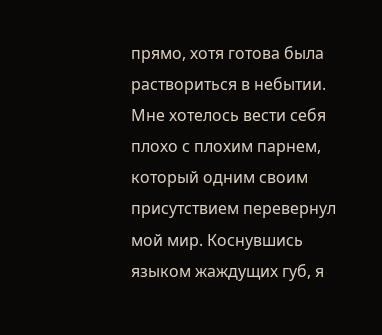прямо, хотя готова была раствориться в небытии. Мне хотелось вести себя плохо с плохим парнем, который одним своим присутствием перевернул мой мир. Коснувшись языком жаждущих губ, я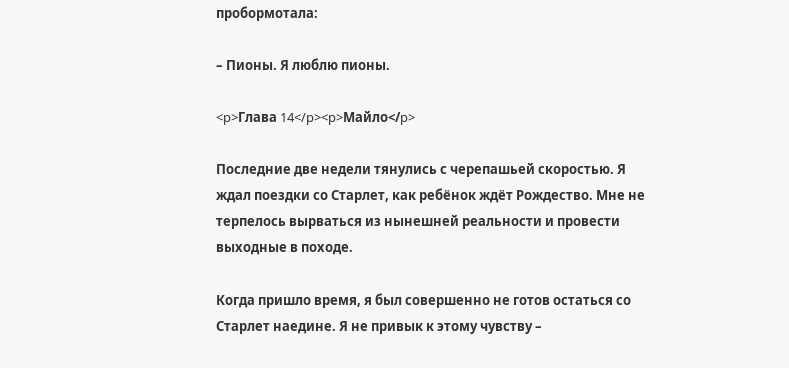пробормотала:

– Пионы. Я люблю пионы.

<p>Глава 14</p><p>Майло</p>

Последние две недели тянулись с черепашьей скоростью. Я ждал поездки со Старлет, как ребёнок ждёт Рождество. Мне не терпелось вырваться из нынешней реальности и провести выходные в походе.

Когда пришло время, я был совершенно не готов остаться со Старлет наедине. Я не привык к этому чувству –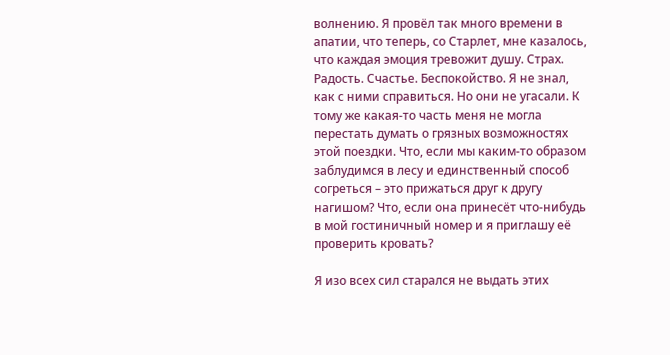волнению. Я провёл так много времени в апатии, что теперь, со Старлет, мне казалось, что каждая эмоция тревожит душу. Страх. Радость. Счастье. Беспокойство. Я не знал, как с ними справиться. Но они не угасали. К тому же какая-то часть меня не могла перестать думать о грязных возможностях этой поездки. Что, если мы каким-то образом заблудимся в лесу и единственный способ согреться – это прижаться друг к другу нагишом? Что, если она принесёт что-нибудь в мой гостиничный номер и я приглашу её проверить кровать?

Я изо всех сил старался не выдать этих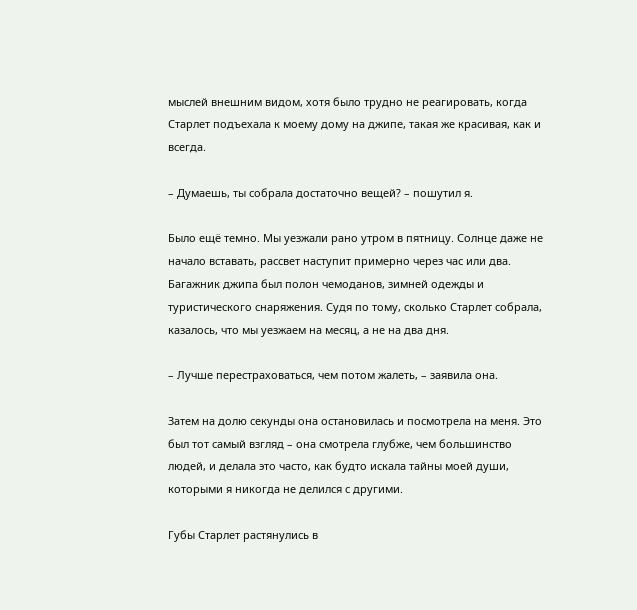мыслей внешним видом, хотя было трудно не реагировать, когда Старлет подъехала к моему дому на джипе, такая же красивая, как и всегда.

– Думаешь, ты собрала достаточно вещей? – пошутил я.

Было ещё темно. Мы уезжали рано утром в пятницу. Солнце даже не начало вставать, рассвет наступит примерно через час или два. Багажник джипа был полон чемоданов, зимней одежды и туристического снаряжения. Судя по тому, сколько Старлет собрала, казалось, что мы уезжаем на месяц, а не на два дня.

– Лучше перестраховаться, чем потом жалеть, – заявила она.

Затем на долю секунды она остановилась и посмотрела на меня. Это был тот самый взгляд – она смотрела глубже, чем большинство людей, и делала это часто, как будто искала тайны моей души, которыми я никогда не делился с другими.

Губы Старлет растянулись в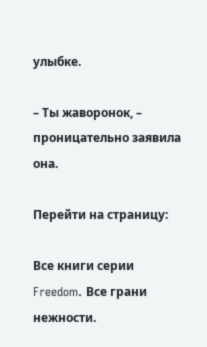улыбке.

– Ты жаворонок, – проницательно заявила она.

Перейти на страницу:

Все книги серии Freedom. Все грани нежности.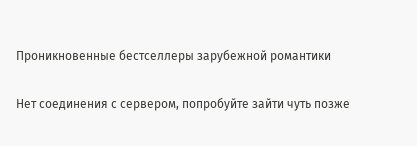Проникновенные бестселлеры зарубежной романтики

Нет соединения с сервером, попробуйте зайти чуть позже